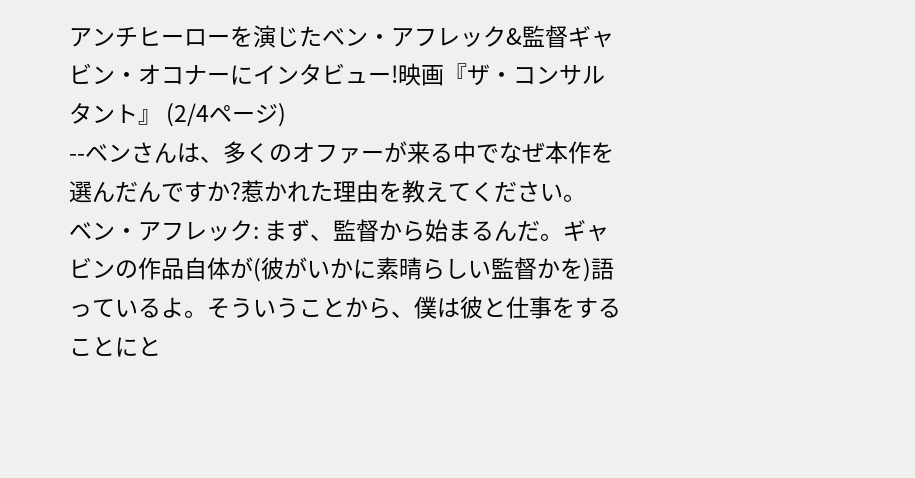アンチヒーローを演じたベン・アフレック&監督ギャビン・オコナーにインタビュー!映画『ザ・コンサルタント』 (2/4ページ)
--ベンさんは、多くのオファーが来る中でなぜ本作を選んだんですか?惹かれた理由を教えてください。
ベン・アフレック: まず、監督から始まるんだ。ギャビンの作品自体が(彼がいかに素晴らしい監督かを)語っているよ。そういうことから、僕は彼と仕事をすることにと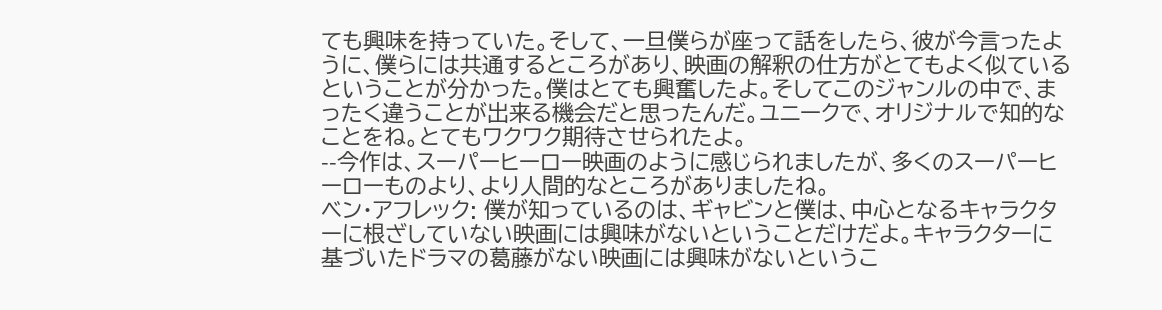ても興味を持っていた。そして、一旦僕らが座って話をしたら、彼が今言ったように、僕らには共通するところがあり、映画の解釈の仕方がとてもよく似ているということが分かった。僕はとても興奮したよ。そしてこのジャンルの中で、まったく違うことが出来る機会だと思ったんだ。ユニークで、オリジナルで知的なことをね。とてもワクワク期待させられたよ。
--今作は、スーパーヒーロー映画のように感じられましたが、多くのスーパーヒーローものより、より人間的なところがありましたね。
ベン・アフレック: 僕が知っているのは、ギャビンと僕は、中心となるキャラクターに根ざしていない映画には興味がないということだけだよ。キャラクターに基づいたドラマの葛藤がない映画には興味がないというこ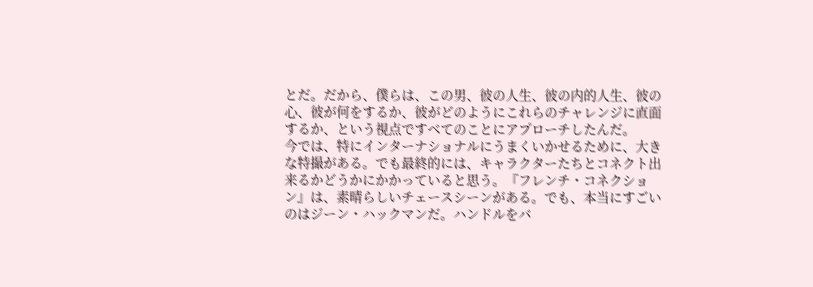とだ。だから、僕らは、この男、彼の人生、彼の内的人生、彼の心、彼が何をするか、彼がどのようにこれらのチャレンジに直面するか、という視点ですべてのことにアプローチしたんだ。
今では、特にインターナショナルにうまくいかせるために、大きな特撮がある。でも最終的には、キャラクターたちとコネクト出来るかどうかにかかっていると思う。『フレンチ・コネクション』は、素晴らしいチェースシーンがある。でも、本当にすごいのはジーン・ハックマンだ。ハンドルをバ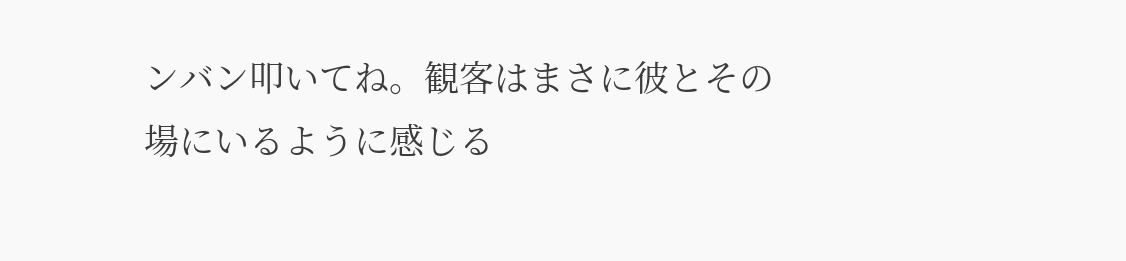ンバン叩いてね。観客はまさに彼とその場にいるように感じる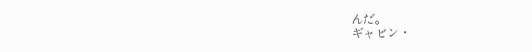んだ。
ギャビン・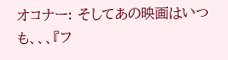オコナー: そしてあの映画はいつも、、、『フ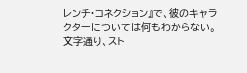レンチ・コネクション』で、彼のキャラクターについては何もわからない。文字通り、スト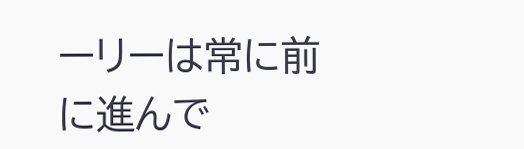ーリーは常に前に進んで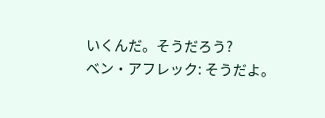いくんだ。そうだろう?
ベン・アフレック: そうだよ。